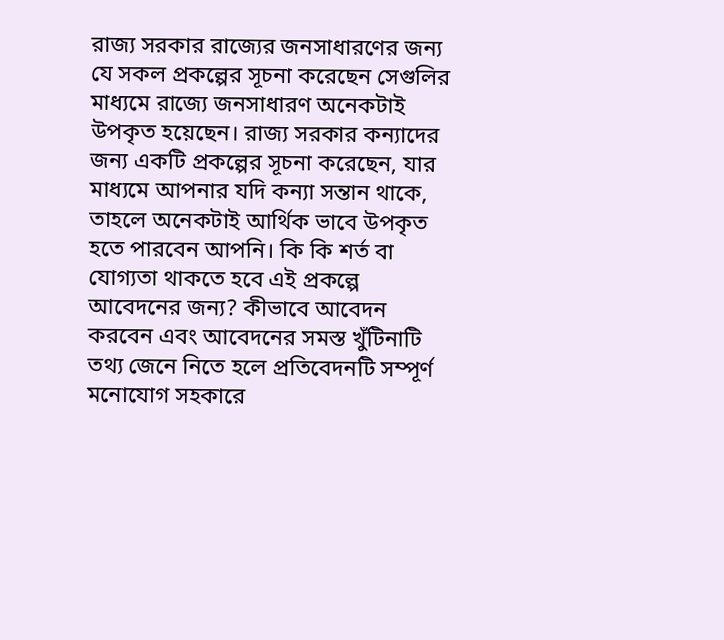রাজ্য সরকার রাজ্যের জনসাধারণের জন্য যে সকল প্রকল্পের সূচনা করেছেন সেগুলির মাধ্যমে রাজ্যে জনসাধারণ অনেকটাই উপকৃত হয়েছেন। রাজ্য সরকার কন্যাদের জন্য একটি প্রকল্পের সূচনা করেছেন, যার মাধ্যমে আপনার যদি কন্যা সন্তান থাকে, তাহলে অনেকটাই আর্থিক ভাবে উপকৃত হতে পারবেন আপনি। কি কি শর্ত বা যোগ্যতা থাকতে হবে এই প্রকল্পে আবেদনের জন্য? কীভাবে আবেদন করবেন এবং আবেদনের সমস্ত খুঁটিনাটি তথ্য জেনে নিতে হলে প্রতিবেদনটি সম্পূর্ণ মনোযোগ সহকারে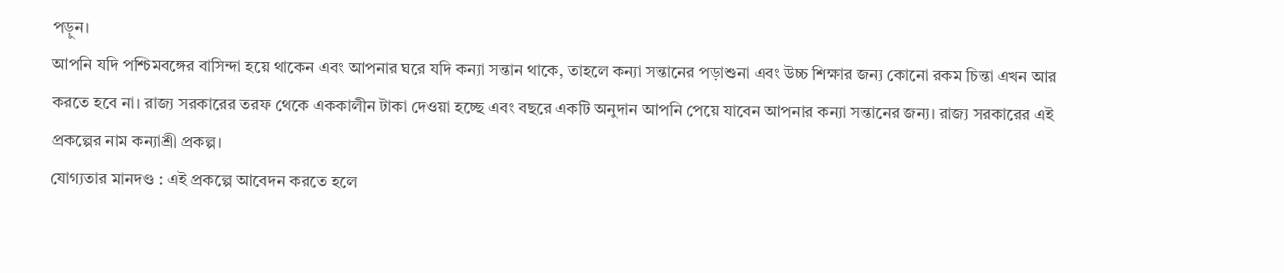পড়ুন।
আপনি যদি পশ্চিমবঙ্গের বাসিন্দা হয়ে থাকেন এবং আপনার ঘরে যদি কন্যা সন্তান থাকে, তাহলে কন্যা সন্তানের পড়াশুনা এবং উচ্চ শিক্ষার জন্য কোনো রকম চিন্তা এখন আর করতে হবে না। রাজ্য সরকারের তরফ থেকে এককালীন টাকা দেওয়া হচ্ছে এবং বছরে একটি অনুদান আপনি পেয়ে যাবেন আপনার কন্যা সন্তানের জন্য। রাজ্য সরকারের এই প্রকল্পের নাম কন্যাশ্রী প্রকল্প।
যোগ্যতার মানদণ্ড : এই প্রকল্পে আবেদন করতে হলে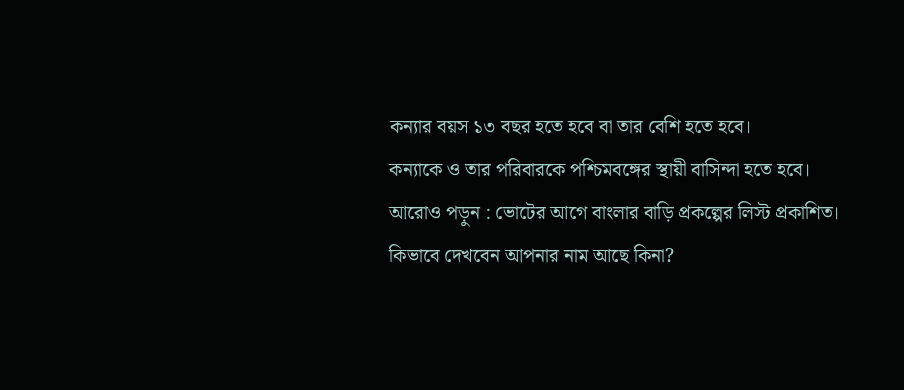কন্যার বয়স ১৩ বছর হতে হবে বা তার বেশি হতে হবে।
কন্যাকে ও তার পরিবারকে পশ্চিমবঙ্গের স্থায়ী বাসিন্দা হতে হবে।
আরোও পড়ুন : ভোটের আগে বাংলার বাড়ি প্রকল্পের লিস্ট প্রকাশিত। কিভাবে দেখবেন আপনার নাম আছে কিনা?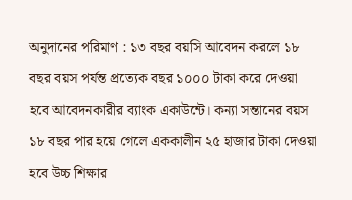অনুদানের পরিমাণ : ১৩ বছর বয়সি আবেদন করলে ১৮ বছর বয়স পর্যন্ত প্রত্যেক বছর ১০০০ টাকা করে দেওয়া হবে আবেদনকারীর ব্যাংক একাউন্টে। কন্যা সন্তানের বয়স ১৮ বছর পার হয়ে গেলে এককালীন ২৫ হাজার টাকা দেওয়া হবে উচ্চ শিক্ষার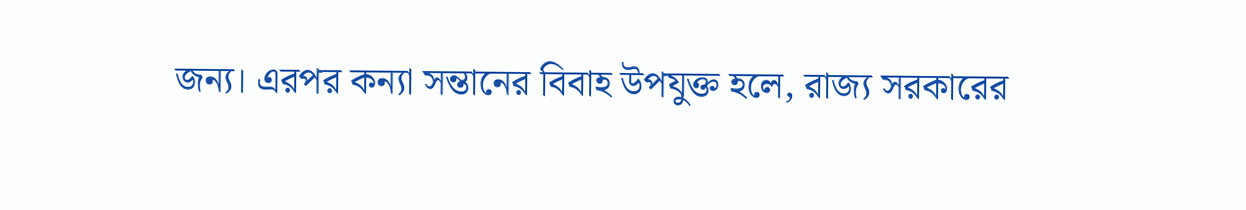জন্য। এরপর কন্যা সন্তানের বিবাহ উপযুক্ত হলে, রাজ্য সরকারের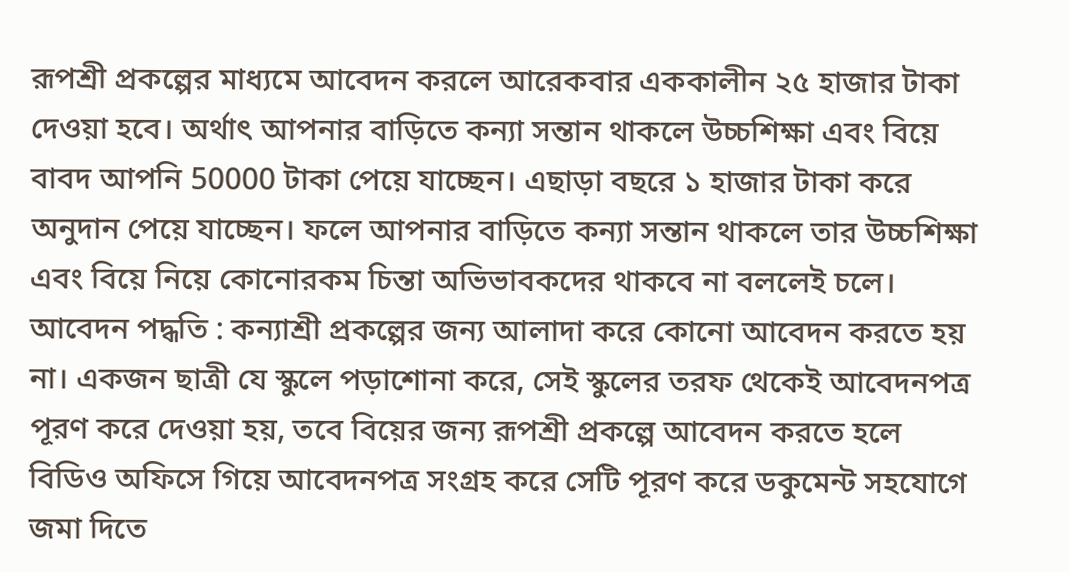রূপশ্রী প্রকল্পের মাধ্যমে আবেদন করলে আরেকবার এককালীন ২৫ হাজার টাকা দেওয়া হবে। অর্থাৎ আপনার বাড়িতে কন্যা সন্তান থাকলে উচ্চশিক্ষা এবং বিয়ে বাবদ আপনি 50000 টাকা পেয়ে যাচ্ছেন। এছাড়া বছরে ১ হাজার টাকা করে অনুদান পেয়ে যাচ্ছেন। ফলে আপনার বাড়িতে কন্যা সন্তান থাকলে তার উচ্চশিক্ষা এবং বিয়ে নিয়ে কোনোরকম চিন্তা অভিভাবকদের থাকবে না বললেই চলে।
আবেদন পদ্ধতি : কন্যাশ্রী প্রকল্পের জন্য আলাদা করে কোনো আবেদন করতে হয় না। একজন ছাত্রী যে স্কুলে পড়াশোনা করে, সেই স্কুলের তরফ থেকেই আবেদনপত্র পূরণ করে দেওয়া হয়, তবে বিয়ের জন্য রূপশ্রী প্রকল্পে আবেদন করতে হলে বিডিও অফিসে গিয়ে আবেদনপত্র সংগ্রহ করে সেটি পূরণ করে ডকুমেন্ট সহযোগে জমা দিতে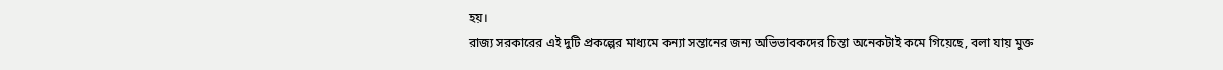হয়।
রাজ্য সরকারের এই দুটি প্রকল্পের মাধ্যমে কন্যা সন্তানের জন্য অভিভাবকদের চিন্তা অনেকটাই কমে গিয়েছে, বলা যায় মুক্ত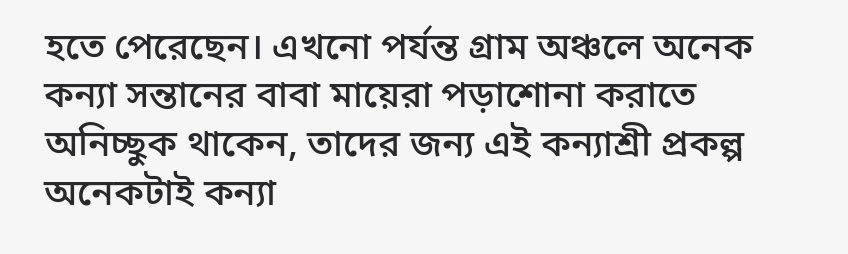হতে পেরেছেন। এখনো পর্যন্ত গ্রাম অঞ্চলে অনেক কন্যা সন্তানের বাবা মায়েরা পড়াশোনা করাতে অনিচ্ছুক থাকেন, তাদের জন্য এই কন্যাশ্রী প্রকল্প অনেকটাই কন্যা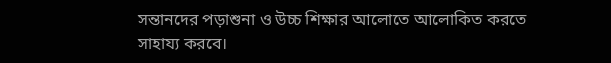সন্তানদের পড়াশুনা ও উচ্চ শিক্ষার আলোতে আলোকিত করতে সাহায্য করবে।